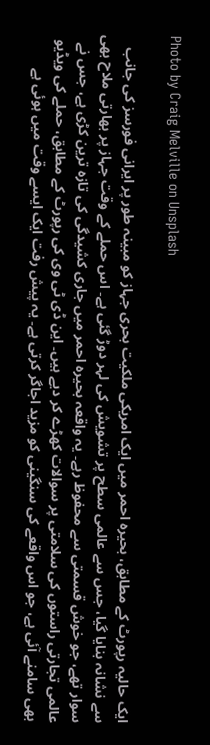Photo by Craig Melville on Unsplash

ایک حالیہ رپورٹ کے مطابق، بحیرہ احمر میں ایک امریکی ملکیت بحری جہاز کو مبینہ طور پر ایرانی فورسز کی جانب سے نشانہ بنایا گیا، جس سے عالمی سطح پر تشویش کی لہر دوڑ گئی ہے۔ اس حملے کے وقت جہاز پر بھارتی ملاح بھی سوار تھے، جو خوش قسمتی سے محفوظ رہے۔ یہ واقعہ بحیرہ احمر میں جاری کشیدگی کی تازہ ترین کڑی ہے، جس نے عالمی تجارتی راستوں کی سلامتی پر سوالات کھڑے کر دیے ہیں۔ این ڈی ٹی وی کی رپورٹ کے مطابق، حملے کی ویڈیو بھی سامنے آئی ہے، جو اس واقعے کی سنگینی کو مزید اجاگر کرتی ہے۔ یہ پیش رفت ایک ایسے وقت میں ہوئی ہے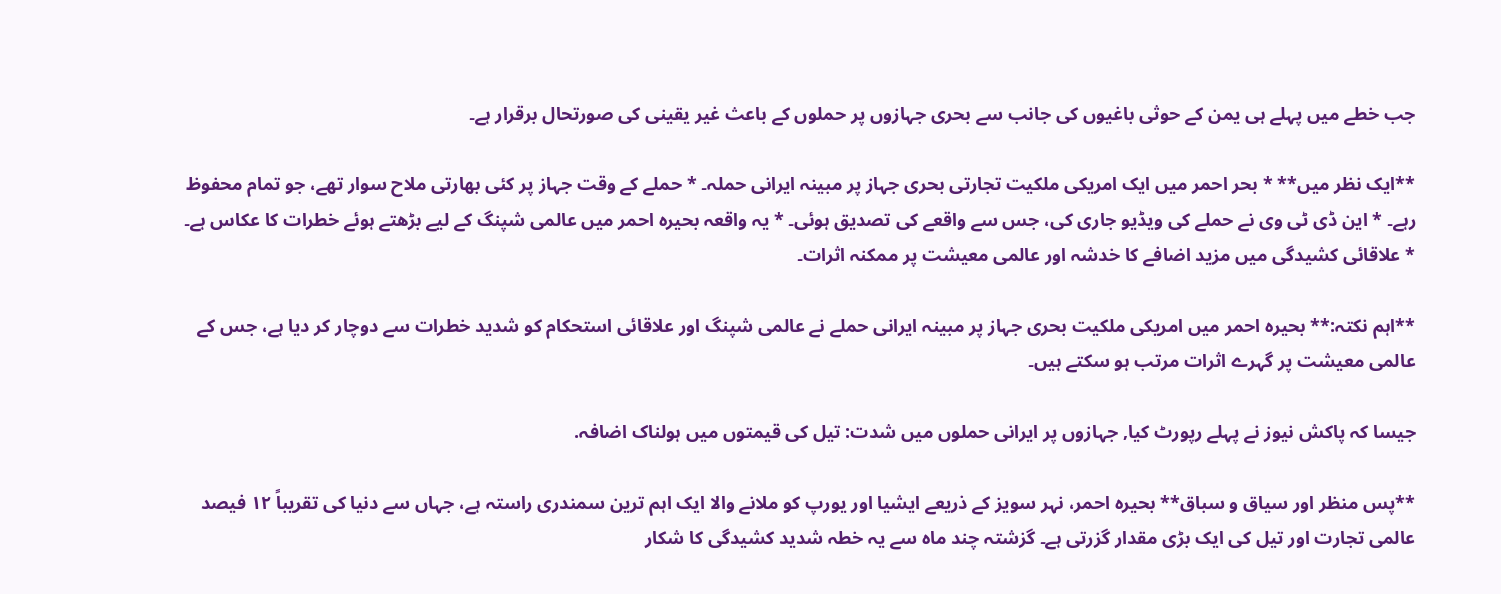جب خطے میں پہلے ہی یمن کے حوثی باغیوں کی جانب سے بحری جہازوں پر حملوں کے باعث غیر یقینی کی صورتحال برقرار ہے۔

**ایک نظر میں** * بحر احمر میں ایک امریکی ملکیت تجارتی بحری جہاز پر مبینہ ایرانی حملہ۔ * حملے کے وقت جہاز پر کئی بھارتی ملاح سوار تھے، جو تمام محفوظ رہے۔ * این ڈی ٹی وی نے حملے کی ویڈیو جاری کی، جس سے واقعے کی تصدیق ہوئی۔ * یہ واقعہ بحیرہ احمر میں عالمی شپنگ کے لیے بڑھتے ہوئے خطرات کا عکاس ہے۔ * علاقائی کشیدگی میں مزید اضافے کا خدشہ اور عالمی معیشت پر ممکنہ اثرات۔

**اہم نکتہ:** بحیرہ احمر میں امریکی ملکیت بحری جہاز پر مبینہ ایرانی حملے نے عالمی شپنگ اور علاقائی استحکام کو شدید خطرات سے دوچار کر دیا ہے، جس کے عالمی معیشت پر گہرے اثرات مرتب ہو سکتے ہیں۔

جیسا کہ پاکش نیوز نے پہلے رپورٹ کیا, جہازوں پر ایرانی حملوں میں شدت: تیل کی قیمتوں میں ہولناک اضافہ.

**پس منظر اور سیاق و سباق** بحیرہ احمر، نہر سویز کے ذریعے ایشیا اور یورپ کو ملانے والا ایک اہم ترین سمندری راستہ ہے، جہاں سے دنیا کی تقریباً ۱۲ فیصد عالمی تجارت اور تیل کی ایک بڑی مقدار گزرتی ہے۔ گزشتہ چند ماہ سے یہ خطہ شدید کشیدگی کا شکار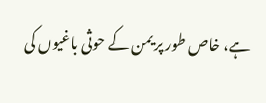ہے، خاص طور پر یمن کے حوثی باغیوں کی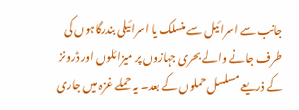جانب سے اسرائیل سے منسلک یا اسرائیلی بندرگاہوں کی طرف جانے والے بحری جہازوں پر میزائلوں اور ڈرونز کے ذریعے مسلسل حملوں کے بعد۔ یہ حملے غزہ میں جاری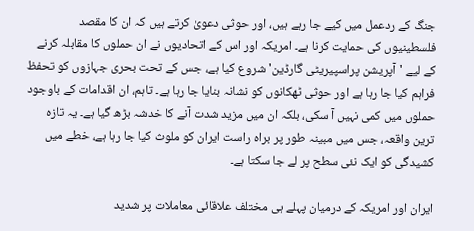جنگ کے ردعمل میں کیے جا رہے ہیں، اور حوثی دعویٰ کرتے ہیں کہ ان کا مقصد فلسطینیوں کی حمایت کرنا ہے۔ امریکہ اور اس کے اتحادیوں نے ان حملوں کا مقابلہ کرنے کے لیے 'آپریشن پراسپیریٹی گارڈین' شروع کیا ہے، جس کے تحت بحری جہازوں کو تحفظ فراہم کیا جا رہا ہے اور حوثی ٹھکانوں کو نشانہ بنایا جا رہا ہے۔ تاہم، ان اقدامات کے باوجود حملوں میں کمی نہیں آ سکی، بلکہ ان میں مزید شدت آنے کا خدشہ بڑھ گیا ہے۔ یہ تازہ ترین واقعہ، جس میں مبینہ طور پر براہ راست ایران کو ملوث کیا جا رہا ہے، خطے میں کشیدگی کو ایک نئی سطح پر لے جا سکتا ہے۔

ایران اور امریکہ کے درمیان پہلے ہی مختلف علاقائی معاملات پر شدید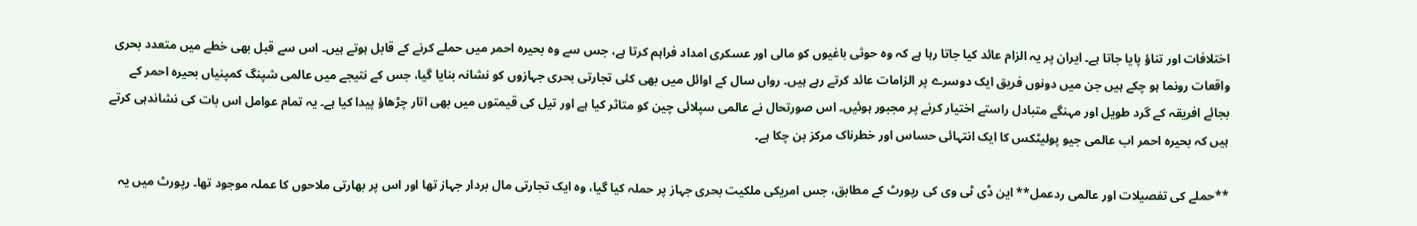اختلافات اور تناؤ پایا جاتا ہے۔ ایران پر یہ الزام عائد کیا جاتا رہا ہے کہ وہ حوثی باغیوں کو مالی اور عسکری امداد فراہم کرتا ہے، جس سے وہ بحیرہ احمر میں حملے کرنے کے قابل ہوتے ہیں۔ اس سے قبل بھی خطے میں متعدد بحری واقعات رونما ہو چکے ہیں جن میں دونوں فریق ایک دوسرے پر الزامات عائد کرتے رہے ہیں۔ رواں سال کے اوائل میں بھی کئی تجارتی بحری جہازوں کو نشانہ بنایا گیا، جس کے نتیجے میں عالمی شپنگ کمپنیاں بحیرہ احمر کے بجائے افریقہ کے گرد طویل اور مہنگے متبادل راستے اختیار کرنے پر مجبور ہوئیں۔ اس صورتحال نے عالمی سپلائی چین کو متاثر کیا ہے اور تیل کی قیمتوں میں بھی اتار چڑھاؤ پیدا کیا ہے۔ یہ تمام عوامل اس بات کی نشاندہی کرتے ہیں کہ بحیرہ احمر اب عالمی جیو پولیٹکس کا ایک انتہائی حساس اور خطرناک مرکز بن چکا ہے۔

**حملے کی تفصیلات اور عالمی ردعمل** این ڈی ٹی وی کی رپورٹ کے مطابق، جس امریکی ملکیت بحری جہاز پر حملہ کیا گیا، وہ ایک تجارتی مال بردار جہاز تھا اور اس پر بھارتی ملاحوں کا عملہ موجود تھا۔ رپورٹ میں یہ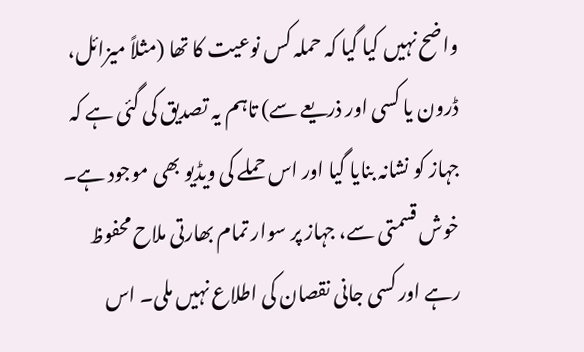واضح نہیں کیا گیا کہ حملہ کس نوعیت کا تھا (مثلاً میزائل، ڈرون یا کسی اور ذریعے سے) تاہم یہ تصدیق کی گئی ہے کہ جہاز کو نشانہ بنایا گیا اور اس حملے کی ویڈیو بھی موجود ہے۔ خوش قسمتی سے، جہاز پر سوار تمام بھارتی ملاح محفوظ رہے اور کسی جانی نقصان کی اطلاع نہیں ملی۔ اس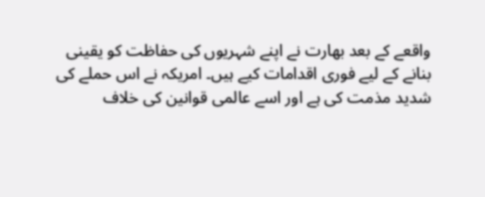واقعے کے بعد بھارت نے اپنے شہریوں کی حفاظت کو یقینی بنانے کے لیے فوری اقدامات کیے ہیں۔ امریکہ نے اس حملے کی شدید مذمت کی ہے اور اسے عالمی قوانین کی خلاف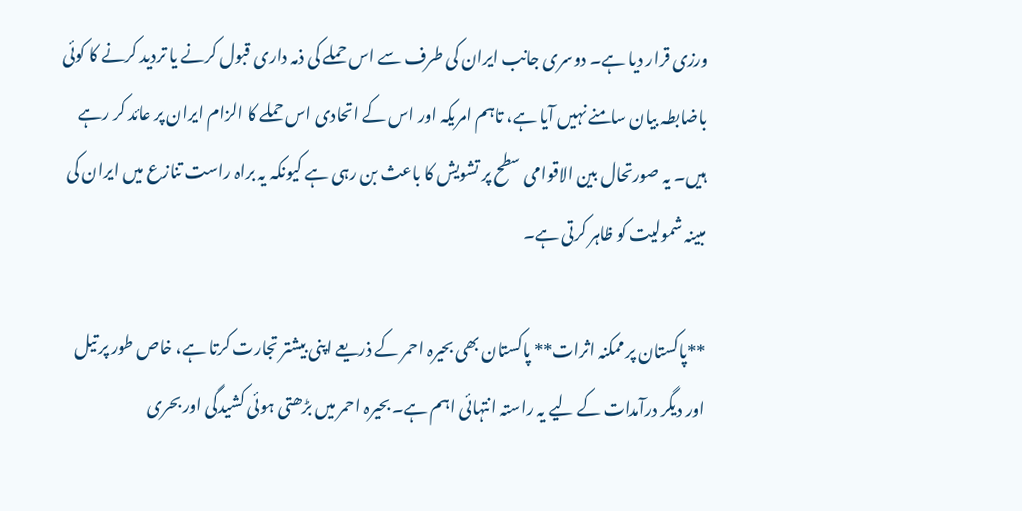ورزی قرار دیا ہے۔ دوسری جانب ایران کی طرف سے اس حملے کی ذمہ داری قبول کرنے یا تردید کرنے کا کوئی باضابطہ بیان سامنے نہیں آیا ہے، تاہم امریکہ اور اس کے اتحادی اس حملے کا الزام ایران پر عائد کر رہے ہیں۔ یہ صورتحال بین الاقوامی سطح پر تشویش کا باعث بن رہی ہے کیونکہ یہ براہ راست تنازع میں ایران کی مبینہ شمولیت کو ظاہر کرتی ہے۔

**پاکستان پر ممکنہ اثرات** پاکستان بھی بحیرہ احمر کے ذریعے اپنی بیشتر تجارت کرتا ہے، خاص طور پر تیل اور دیگر درآمدات کے لیے یہ راستہ انتہائی اہم ہے۔ بحیرہ احمر میں بڑھتی ہوئی کشیدگی اور بحری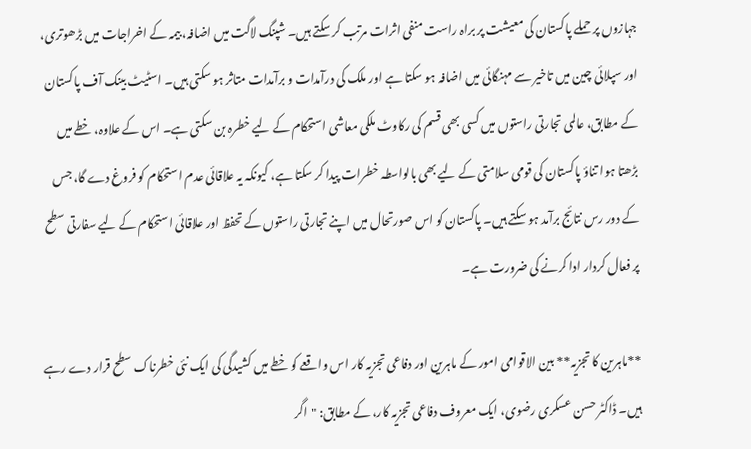جہازوں پر حملے پاکستان کی معیشت پر براہ راست منفی اثرات مرتب کر سکتے ہیں۔ شپنگ لاگت میں اضافہ، بیمہ کے اخراجات میں بڑھوتری، اور سپلائی چین میں تاخیر سے مہنگائی میں اضافہ ہو سکتا ہے اور ملک کی درآمدات و برآمدات متاثر ہو سکتی ہیں۔ اسٹیٹ بینک آف پاکستان کے مطابق، عالمی تجارتی راستوں میں کسی بھی قسم کی رکاوٹ ملکی معاشی استحکام کے لیے خطرہ بن سکتی ہے۔ اس کے علاوہ، خطے میں بڑھتا ہوا تناؤ پاکستان کی قومی سلامتی کے لیے بھی بالواسطہ خطرات پیدا کر سکتا ہے، کیونکہ یہ علاقائی عدم استحکام کو فروغ دے گا، جس کے دور رس نتائج برآمد ہو سکتے ہیں۔ پاکستان کو اس صورتحال میں اپنے تجارتی راستوں کے تحفظ اور علاقائی استحکام کے لیے سفارتی سطح پر فعال کردار ادا کرنے کی ضرورت ہے۔

**ماہرین کا تجزیہ** بین الاقوامی امور کے ماہرین اور دفاعی تجزیہ کار اس واقعے کو خطے میں کشیدگی کی ایک نئی خطرناک سطح قرار دے رہے ہیں۔ ڈاکٹر حسن عسکری رضوی، ایک معروف دفاعی تجزیہ کار، کے مطابق: "اگر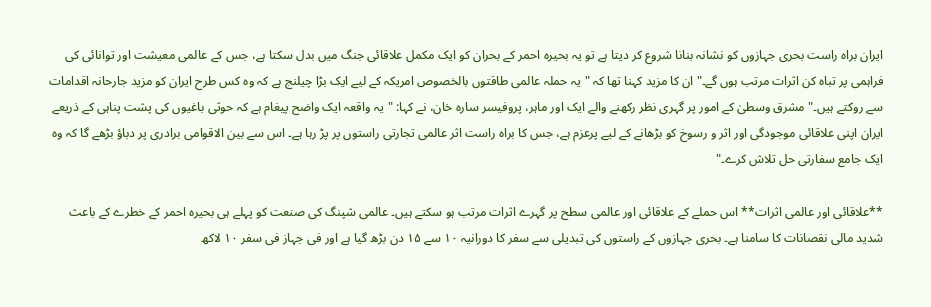ایران براہ راست بحری جہازوں کو نشانہ بنانا شروع کر دیتا ہے تو یہ بحیرہ احمر کے بحران کو ایک مکمل علاقائی جنگ میں بدل سکتا ہے، جس کے عالمی معیشت اور توانائی کی فراہمی پر تباہ کن اثرات مرتب ہوں گے۔" ان کا مزید کہنا تھا کہ "یہ حملہ عالمی طاقتوں بالخصوص امریکہ کے لیے ایک بڑا چیلنج ہے کہ وہ کس طرح ایران کو مزید جارحانہ اقدامات سے روکتے ہیں۔" مشرق وسطیٰ کے امور پر گہری نظر رکھنے والے ایک اور ماہر، پروفیسر سارہ خان، نے کہا: "یہ واقعہ ایک واضح پیغام ہے کہ حوثی باغیوں کی پشت پناہی کے ذریعے ایران اپنی علاقائی موجودگی اور اثر و رسوخ کو بڑھانے کے لیے پرعزم ہے، جس کا براہ راست اثر عالمی تجارتی راستوں پر پڑ رہا ہے۔ اس سے بین الاقوامی برادری پر دباؤ بڑھے گا کہ وہ ایک جامع سفارتی حل تلاش کرے۔"

**علاقائی اور عالمی اثرات** اس حملے کے علاقائی اور عالمی سطح پر گہرے اثرات مرتب ہو سکتے ہیں۔ عالمی شپنگ کی صنعت کو پہلے ہی بحیرہ احمر کے خطرے کے باعث شدید مالی نقصانات کا سامنا ہے۔ بحری جہازوں کے راستوں کی تبدیلی سے سفر کا دورانیہ ۱۰ سے ۱۵ دن بڑھ گیا ہے اور فی جہاز فی سفر ۱۰ لاکھ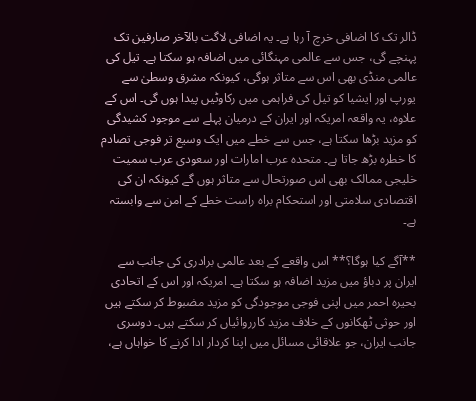ڈالر تک کا اضافی خرچ آ رہا ہے۔ یہ اضافی لاگت بالآخر صارفین تک پہنچے گی، جس سے عالمی مہنگائی میں اضافہ ہو سکتا ہے۔ تیل کی عالمی منڈی بھی اس سے متاثر ہوگی، کیونکہ مشرق وسطیٰ سے یورپ اور ایشیا کو تیل کی فراہمی میں رکاوٹیں پیدا ہوں گی۔ اس کے علاوہ، یہ واقعہ امریکہ اور ایران کے درمیان پہلے سے موجود کشیدگی کو مزید بڑھا سکتا ہے، جس سے خطے میں ایک وسیع تر فوجی تصادم کا خطرہ بڑھ جاتا ہے۔ متحدہ عرب امارات اور سعودی عرب سمیت خلیجی ممالک بھی اس صورتحال سے متاثر ہوں گے کیونکہ ان کی اقتصادی سلامتی اور استحکام براہ راست خطے کے امن سے وابستہ ہے۔

**آگے کیا ہوگا؟** اس واقعے کے بعد عالمی برادری کی جانب سے ایران پر دباؤ میں مزید اضافہ ہو سکتا ہے۔ امریکہ اور اس کے اتحادی بحیرہ احمر میں اپنی فوجی موجودگی کو مزید مضبوط کر سکتے ہیں اور حوثی ٹھکانوں کے خلاف مزید کارروائیاں کر سکتے ہیں۔ دوسری جانب ایران، جو علاقائی مسائل میں اپنا کردار ادا کرنے کا خواہاں ہے،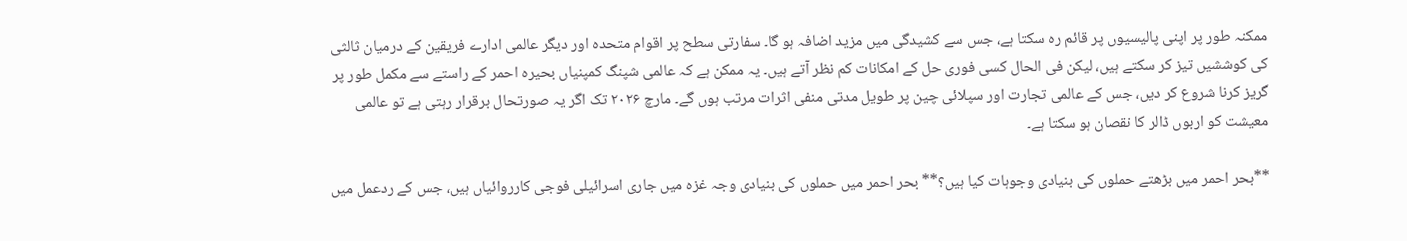ممکنہ طور پر اپنی پالیسیوں پر قائم رہ سکتا ہے، جس سے کشیدگی میں مزید اضافہ ہو گا۔ سفارتی سطح پر اقوام متحدہ اور دیگر عالمی ادارے فریقین کے درمیان ثالثی کی کوششیں تیز کر سکتے ہیں، لیکن فی الحال کسی فوری حل کے امکانات کم نظر آتے ہیں۔ یہ ممکن ہے کہ عالمی شپنگ کمپنیاں بحیرہ احمر کے راستے سے مکمل طور پر گریز کرنا شروع کر دیں، جس کے عالمی تجارت اور سپلائی چین پر طویل مدتی منفی اثرات مرتب ہوں گے۔ مارچ ۲۰۲۶ تک اگر یہ صورتحال برقرار رہتی ہے تو عالمی معیشت کو اربوں ڈالر کا نقصان ہو سکتا ہے۔

**بحر احمر میں بڑھتے حملوں کی بنیادی وجوہات کیا ہیں؟** بحر احمر میں حملوں کی بنیادی وجہ غزہ میں جاری اسرائیلی فوجی کارروائیاں ہیں، جس کے ردعمل میں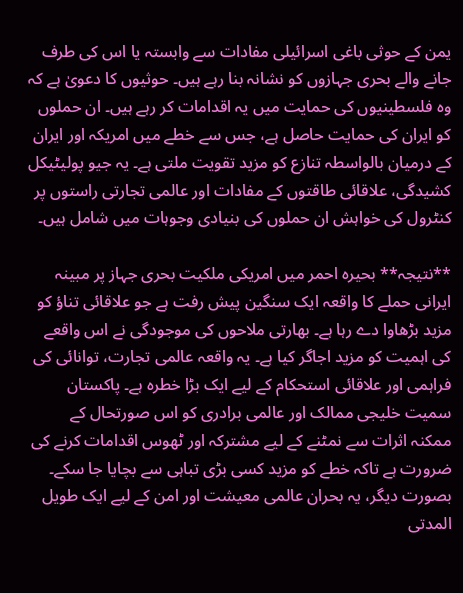یمن کے حوثی باغی اسرائیلی مفادات سے وابستہ یا اس کی طرف جانے والے بحری جہازوں کو نشانہ بنا رہے ہیں۔ حوثیوں کا دعویٰ ہے کہ وہ فلسطینیوں کی حمایت میں یہ اقدامات کر رہے ہیں۔ ان حملوں کو ایران کی حمایت حاصل ہے، جس سے خطے میں امریکہ اور ایران کے درمیان بالواسطہ تنازع کو مزید تقویت ملتی ہے۔ یہ جیو پولیٹیکل کشیدگی، علاقائی طاقتوں کے مفادات اور عالمی تجارتی راستوں پر کنٹرول کی خواہش ان حملوں کی بنیادی وجوہات میں شامل ہیں۔

**نتیجہ** بحیرہ احمر میں امریکی ملکیت بحری جہاز پر مبینہ ایرانی حملے کا واقعہ ایک سنگین پیش رفت ہے جو علاقائی تناؤ کو مزید بڑھاوا دے رہا ہے۔ بھارتی ملاحوں کی موجودگی نے اس واقعے کی اہمیت کو مزید اجاگر کیا ہے۔ یہ واقعہ عالمی تجارت، توانائی کی فراہمی اور علاقائی استحکام کے لیے ایک بڑا خطرہ ہے۔ پاکستان سمیت خلیجی ممالک اور عالمی برادری کو اس صورتحال کے ممکنہ اثرات سے نمٹنے کے لیے مشترکہ اور ٹھوس اقدامات کرنے کی ضرورت ہے تاکہ خطے کو مزید کسی بڑی تباہی سے بچایا جا سکے۔ بصورت دیگر، یہ بحران عالمی معیشت اور امن کے لیے ایک طویل المدتی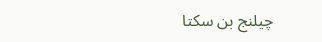چیلنج بن سکتا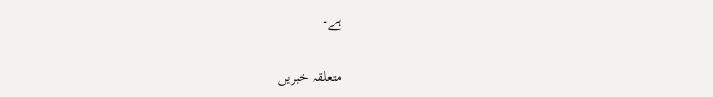ہے۔

متعلقہ خبریں